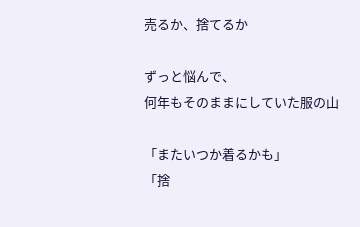売るか、捨てるか

ずっと悩んで、
何年もそのままにしていた服の山

「またいつか着るかも」
「捨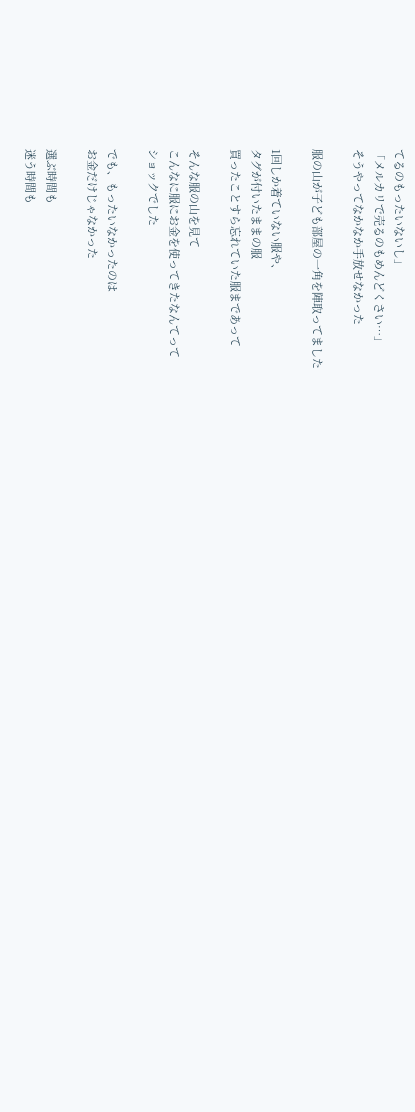てるのもったいないし」
「メルカリで売るのもめんどくさい…」
そうやってなかなか手放せなかった

服の山が子ども部屋の一角を陣取ってました

1回しか着ていない服や、
タグが付いたままの服
買ったことすら忘れていた服まであって

そんな服の山を見て
こんなに服にお金を使ってきたなんてって
ショックでした

でも、もったいなかったのは
お金だけじゃなかった

選ぶ時間も
迷う時間も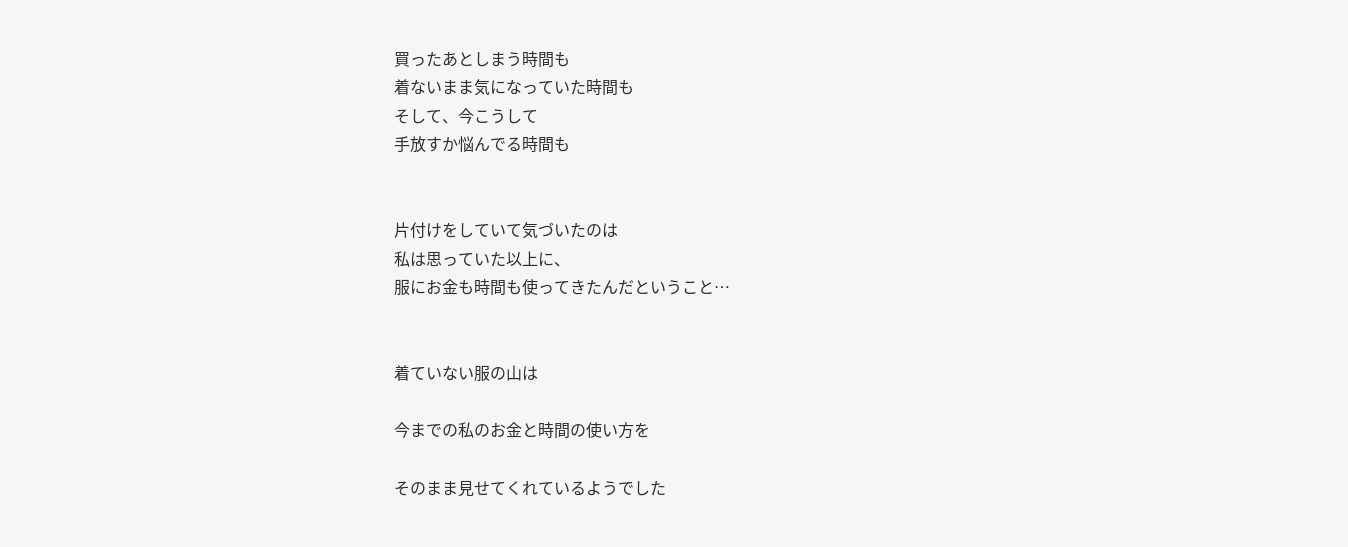買ったあとしまう時間も
着ないまま気になっていた時間も
そして、今こうして
手放すか悩んでる時間も


片付けをしていて気づいたのは
私は思っていた以上に、
服にお金も時間も使ってきたんだということ…


着ていない服の山は

今までの私のお金と時間の使い方を

そのまま見せてくれているようでした